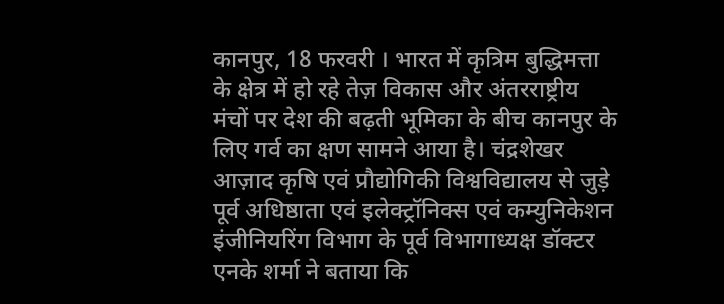कानपुर, 18 फरवरी । भारत में कृत्रिम बुद्धिमत्ता के क्षेत्र में हो रहे तेज़ विकास और अंतरराष्ट्रीय मंचों पर देश की बढ़ती भूमिका के बीच कानपुर के लिए गर्व का क्षण सामने आया है। चंद्रशेखर आज़ाद कृषि एवं प्रौद्योगिकी विश्वविद्यालय से जुड़े पूर्व अधिष्ठाता एवं इलेक्ट्रॉनिक्स एवं कम्युनिकेशन इंजीनियरिंग विभाग के पूर्व विभागाध्यक्ष डॉक्टर एनके शर्मा ने बताया कि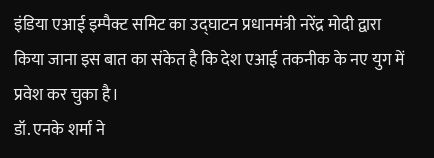इंडिया एआई इम्पैक्ट समिट का उद्घाटन प्रधानमंत्री नरेंद्र मोदी द्वारा किया जाना इस बात का संकेत है कि देश एआई तकनीक के नए युग में प्रवेश कर चुका है।
डॉ. एनके शर्मा ने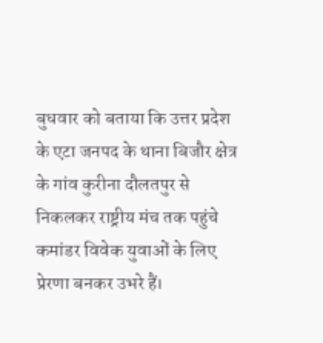बुधवार को बताया कि उत्तर प्रदेश के एटा जनपद के थाना बिजौर क्षेत्र के गांव कुरीना दौलतपुर से निकलकर राष्ट्रीय मंच तक पहुंचे कमांडर विवेक युवाओं के लिए प्रेरणा बनकर उभरे हैं।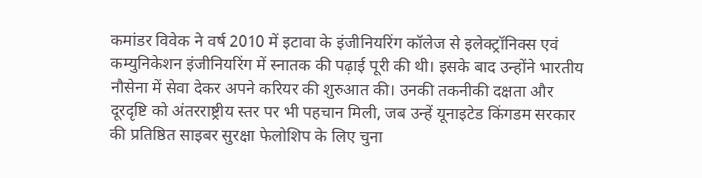कमांडर विवेक ने वर्ष 2010 में इटावा के इंजीनियरिंग कॉलेज से इलेक्ट्रॉनिक्स एवं कम्युनिकेशन इंजीनियरिंग में स्नातक की पढ़ाई पूरी की थी। इसके बाद उन्होंने भारतीय नौसेना में सेवा देकर अपने करियर की शुरुआत की। उनकी तकनीकी दक्षता और दूरदृष्टि को अंतरराष्ट्रीय स्तर पर भी पहचान मिली, जब उन्हें यूनाइटेड किंगडम सरकार की प्रतिष्ठित साइबर सुरक्षा फेलोशिप के लिए चुना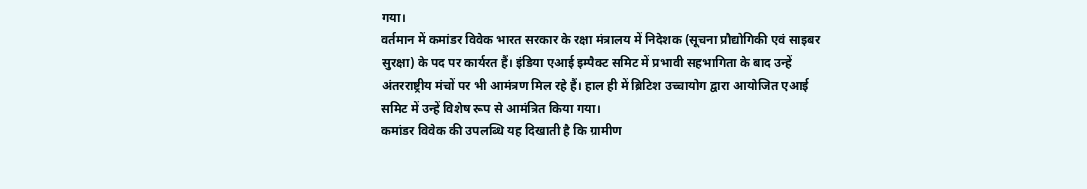गया।
वर्तमान में कमांडर विवेक भारत सरकार के रक्षा मंत्रालय में निदेशक (सूचना प्रौद्योगिकी एवं साइबर सुरक्षा) के पद पर कार्यरत हैं। इंडिया एआई इम्पैक्ट समिट में प्रभावी सहभागिता के बाद उन्हें अंतरराष्ट्रीय मंचों पर भी आमंत्रण मिल रहे हैं। हाल ही में ब्रिटिश उच्चायोग द्वारा आयोजित एआई समिट में उन्हें विशेष रूप से आमंत्रित किया गया।
कमांडर विवेक की उपलब्धि यह दिखाती है कि ग्रामीण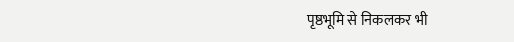पृष्ठभूमि से निकलकर भी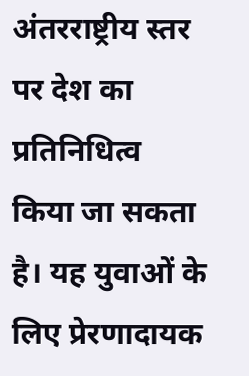अंतरराष्ट्रीय स्तर पर देश का प्रतिनिधित्व किया जा सकता है। यह युवाओं के लिए प्रेरणादायक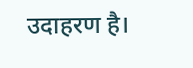उदाहरण है।